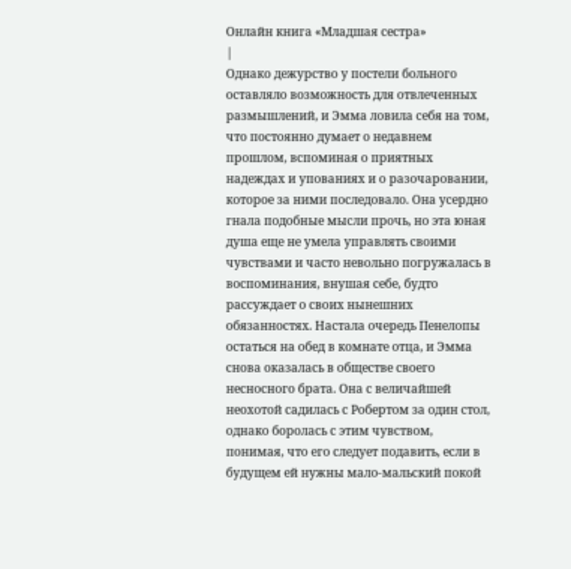Онлайн книга «Младшая сестра»
|
Однако дежурство у постели больного оставляло возможность для отвлеченных размышлений, и Эмма ловила себя на том, что постоянно думает о недавнем прошлом, вспоминая о приятных надеждах и упованиях и о разочаровании, которое за ними последовало. Она усердно гнала подобные мысли прочь, но эта юная душа еще не умела управлять своими чувствами и часто невольно погружалась в воспоминания, внушая себе, будто рассуждает о своих нынешних обязанностях. Настала очередь Пенелопы остаться на обед в комнате отца, и Эмма снова оказалась в обществе своего несносного брата. Она с величайшей неохотой садилась с Робертом за один стол, однако боролась с этим чувством, понимая, что его следует подавить, если в будущем ей нужны мало-мальский покой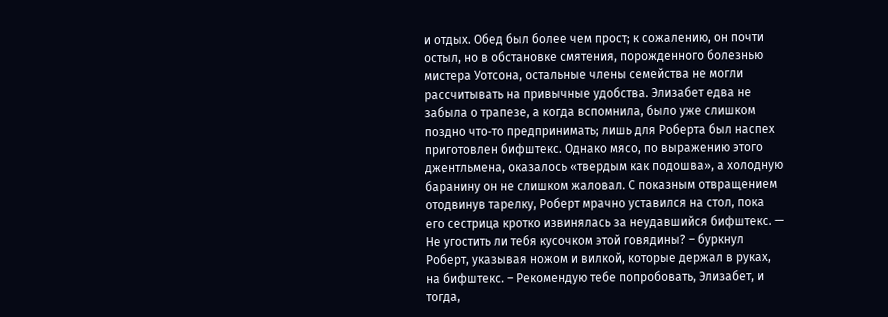и отдых. Обед был более чем прост; к сожалению, он почти остыл, но в обстановке смятения, порожденного болезнью мистера Уотсона, остальные члены семейства не могли рассчитывать на привычные удобства. Элизабет едва не забыла о трапезе, а когда вспомнила, было уже слишком поздно что‑то предпринимать; лишь для Роберта был наспех приготовлен бифштекс. Однако мясо, по выражению этого джентльмена, оказалось «твердым как подошва», а холодную баранину он не слишком жаловал. С показным отвращением отодвинув тарелку, Роберт мрачно уставился на стол, пока его сестрица кротко извинялась за неудавшийся бифштекс. — Не угостить ли тебя кусочком этой говядины? – буркнул Роберт, указывая ножом и вилкой, которые держал в руках, на бифштекс. – Рекомендую тебе попробовать, Элизабет, и тогда,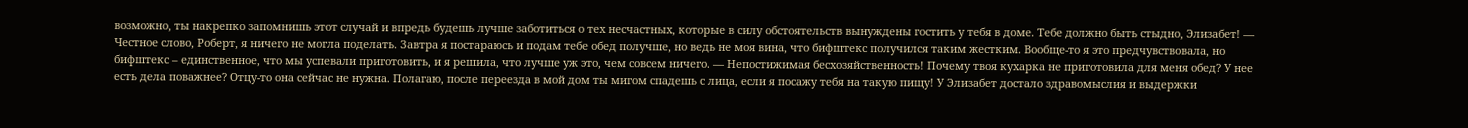возможно, ты накрепко запомнишь этот случай и впредь будешь лучше заботиться о тех несчастных, которые в силу обстоятельств вынуждены гостить у тебя в доме. Тебе должно быть стыдно, Элизабет! — Честное слово, Роберт, я ничего не могла поделать. Завтра я постараюсь и подам тебе обед получше, но ведь не моя вина, что бифштекс получился таким жестким. Вообще‑то я это предчувствовала, но бифштекс – единственное, что мы успевали приготовить, и я решила, что лучше уж это, чем совсем ничего. — Непостижимая бесхозяйственность! Почему твоя кухарка не приготовила для меня обед? У нее есть дела поважнее? Отцу‑то она сейчас не нужна. Полагаю, после переезда в мой дом ты мигом спадешь с лица, если я посажу тебя на такую пищу! У Элизабет достало здравомыслия и выдержки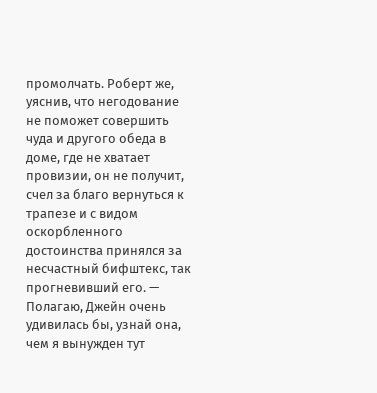промолчать. Роберт же, уяснив, что негодование не поможет совершить чуда и другого обеда в доме, где не хватает провизии, он не получит, счел за благо вернуться к трапезе и с видом оскорбленного достоинства принялся за несчастный бифштекс, так прогневивший его. — Полагаю, Джейн очень удивилась бы, узнай она, чем я вынужден тут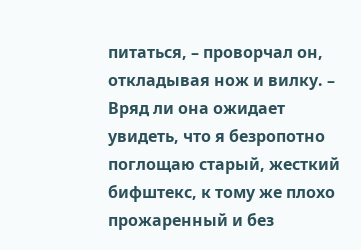питаться, – проворчал он, откладывая нож и вилку. – Вряд ли она ожидает увидеть, что я безропотно поглощаю старый, жесткий бифштекс, к тому же плохо прожаренный и без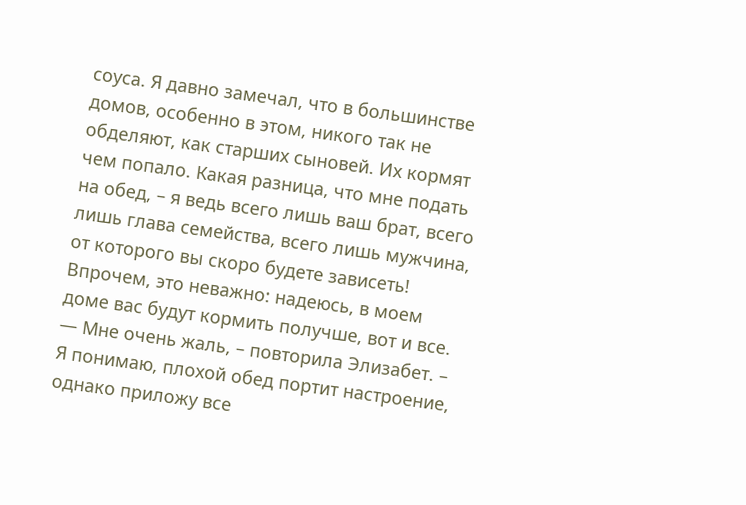соуса. Я давно замечал, что в большинстве домов, особенно в этом, никого так не обделяют, как старших сыновей. Их кормят чем попало. Какая разница, что мне подать на обед, – я ведь всего лишь ваш брат, всего лишь глава семейства, всего лишь мужчина, от которого вы скоро будете зависеть! Впрочем, это неважно: надеюсь, в моем доме вас будут кормить получше, вот и все. — Мне очень жаль, – повторила Элизабет. – Я понимаю, плохой обед портит настроение, однако приложу все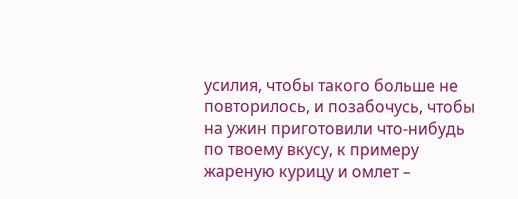усилия, чтобы такого больше не повторилось, и позабочусь, чтобы на ужин приготовили что‑нибудь по твоему вкусу, к примеру жареную курицу и омлет –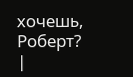хочешь, Роберт? |